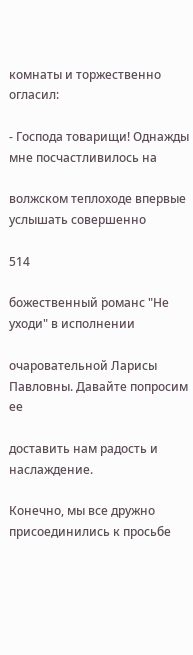комнаты и торжественно огласил:

- Господа товарищи! Однажды мне посчастливилось на

волжском теплоходе впервые услышать совершенно

514

божественный романс "Не уходи" в исполнении

очаровательной Ларисы Павловны. Давайте попросим ее

доставить нам радость и наслаждение.

Конечно, мы все дружно присоединились к просьбе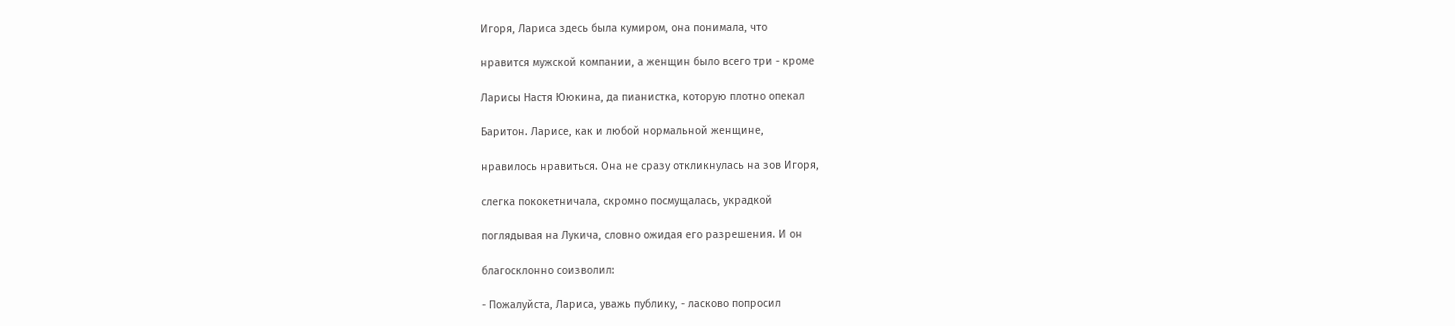Игоря, Лариса здесь была кумиром, она понимала, что

нравится мужской компании, а женщин было всего три - кроме

Ларисы Настя Ююкина, да пианистка, которую плотно опекал

Баритон. Ларисе, как и любой нормальной женщине,

нравилось нравиться. Она не сразу откликнулась на зов Игоря,

слегка пококетничала, скромно посмущалась, украдкой

поглядывая на Лукича, словно ожидая его разрешения. И он

благосклонно соизволил:

- Пожалуйста, Лариса, уважь публику, - ласково попросил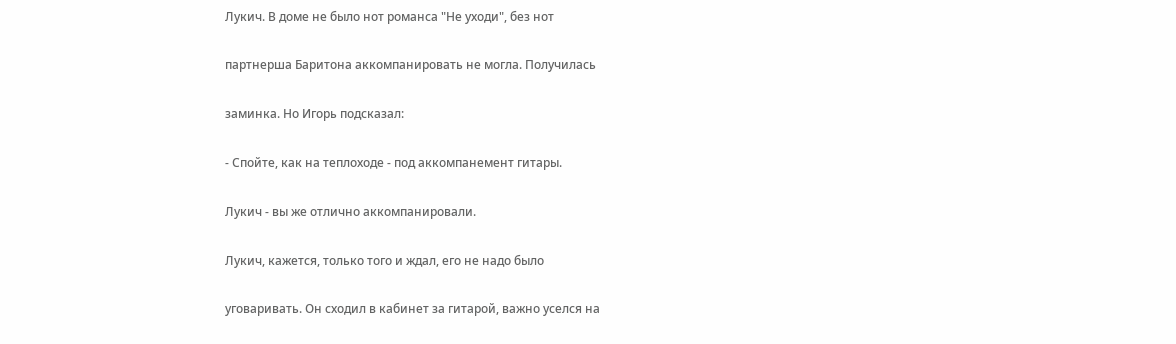Лукич. В доме не было нот романса "Не уходи", без нот

партнерша Баритона аккомпанировать не могла. Получилась

заминка. Но Игорь подсказал:

- Спойте, как на теплоходе - под аккомпанемент гитары.

Лукич - вы же отлично аккомпанировали.

Лукич, кажется, только того и ждал, его не надо было

уговаривать. Он сходил в кабинет за гитарой, важно уселся на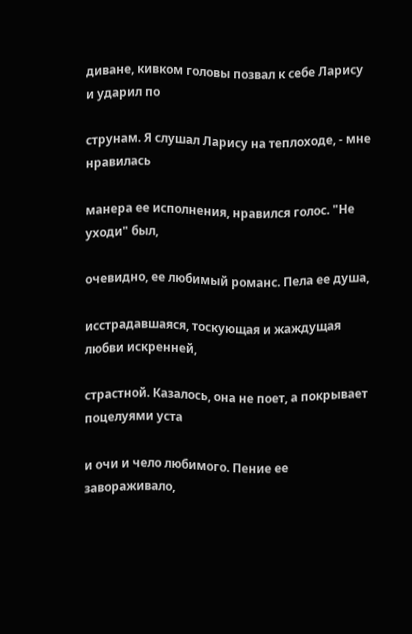диване, кивком головы позвал к себе Ларису и ударил по

струнам. Я слушал Ларису на теплоходе, - мне нравилась

манера ее исполнения, нравился голос. "Не уходи" был,

очевидно, ее любимый романс. Пела ее душа,

исстрадавшаяся, тоскующая и жаждущая любви искренней,

страстной. Казалось, она не поет, а покрывает поцелуями уста

и очи и чело любимого. Пение ее завораживало,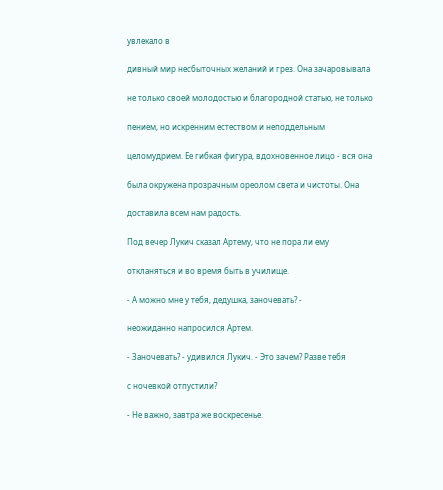увлекало в

дивный мир несбыточных желаний и грез. Она зачаровывала

не только своей молодостью и благородной статью, не только

пением, но искренним естеством и неподдельным

целомудрием. Ее гибкая фигура, вдохновенное лицо - вся она

была окружена прозрачным ореолом света и чистоты. Она

доставила всем нам радость.

Под вечер Лукич сказал Артему, что не пора ли ему

откланяться и во время быть в училище.

- А можно мне у тебя, дедушка, заночевать? -

неожиданно напросился Артем.

- Заночевать? - удивился Лукич. - Это зачем? Разве тебя

с ночевкой отпустили?

- Не важно, завтра же воскресенье.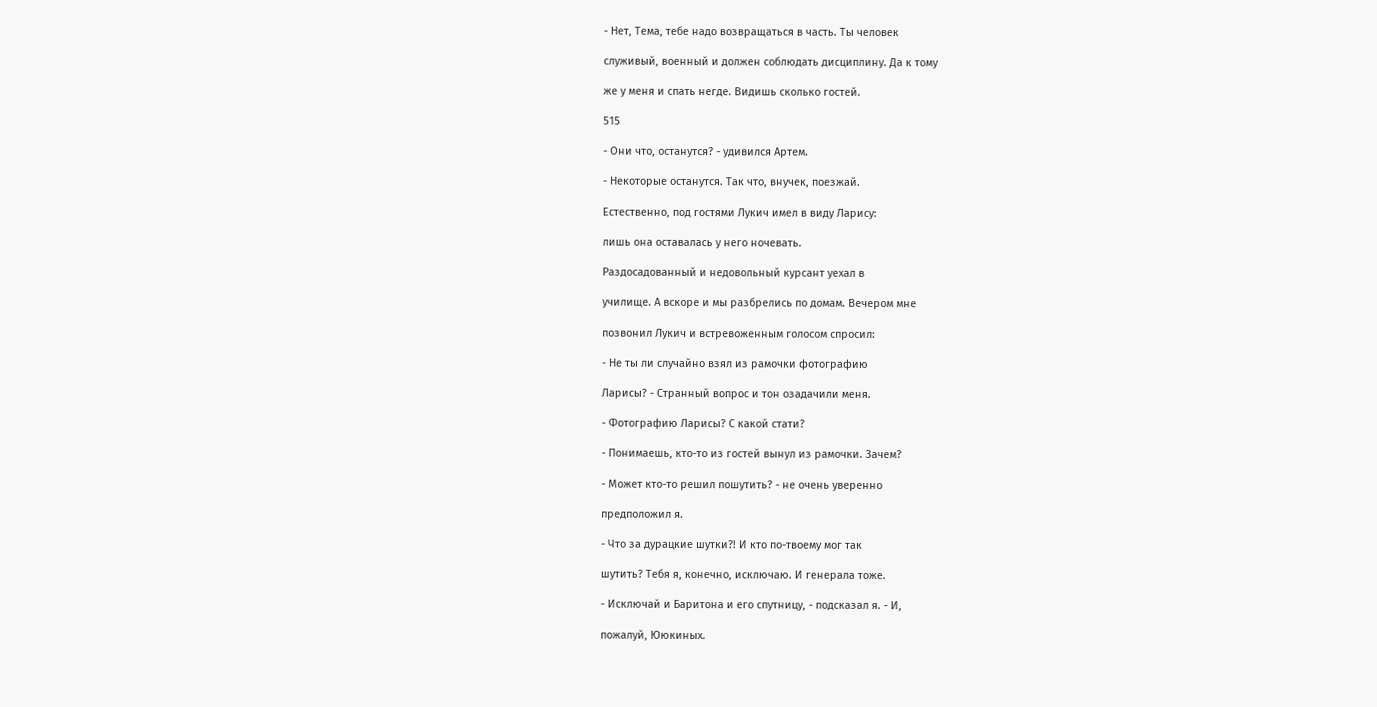- Нет, Тема, тебе надо возвращаться в часть. Ты человек

служивый, военный и должен соблюдать дисциплину. Да к тому

же у меня и спать негде. Видишь сколько гостей.

515

- Они что, останутся? - удивился Артем.

- Некоторые останутся. Так что, внучек, поезжай.

Естественно, под гостями Лукич имел в виду Ларису:

лишь она оставалась у него ночевать.

Раздосадованный и недовольный курсант уехал в

училище. А вскоре и мы разбрелись по домам. Вечером мне

позвонил Лукич и встревоженным голосом спросил:

- Не ты ли случайно взял из рамочки фотографию

Ларисы? - Странный вопрос и тон озадачили меня.

- Фотографию Ларисы? С какой стати?

- Понимаешь, кто-то из гостей вынул из рамочки. Зачем?

- Может кто-то решил пошутить? - не очень уверенно

предположил я.

- Что за дурацкие шутки?! И кто по-твоему мог так

шутить? Тебя я, конечно, исключаю. И генерала тоже.

- Исключай и Баритона и его спутницу, - подсказал я. - И,

пожалуй, Ююкиных.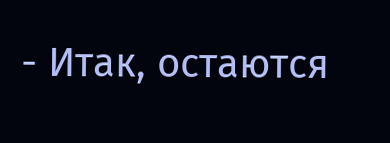- Итак, остаются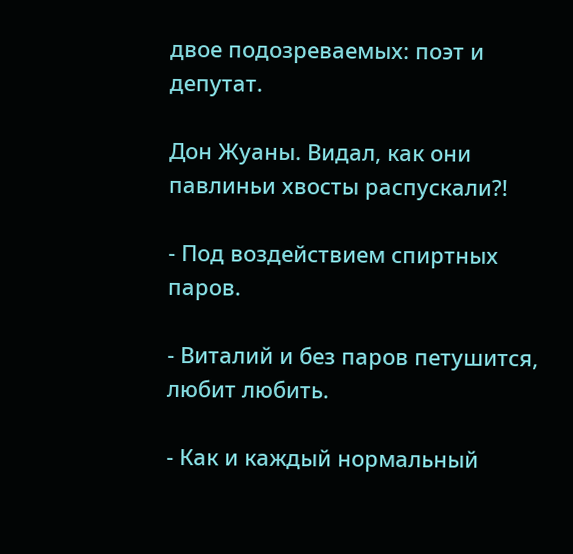двое подозреваемых: поэт и депутат.

Дон Жуаны. Видал, как они павлиньи хвосты распускали?!

- Под воздействием спиртных паров.

- Виталий и без паров петушится, любит любить.

- Как и каждый нормальный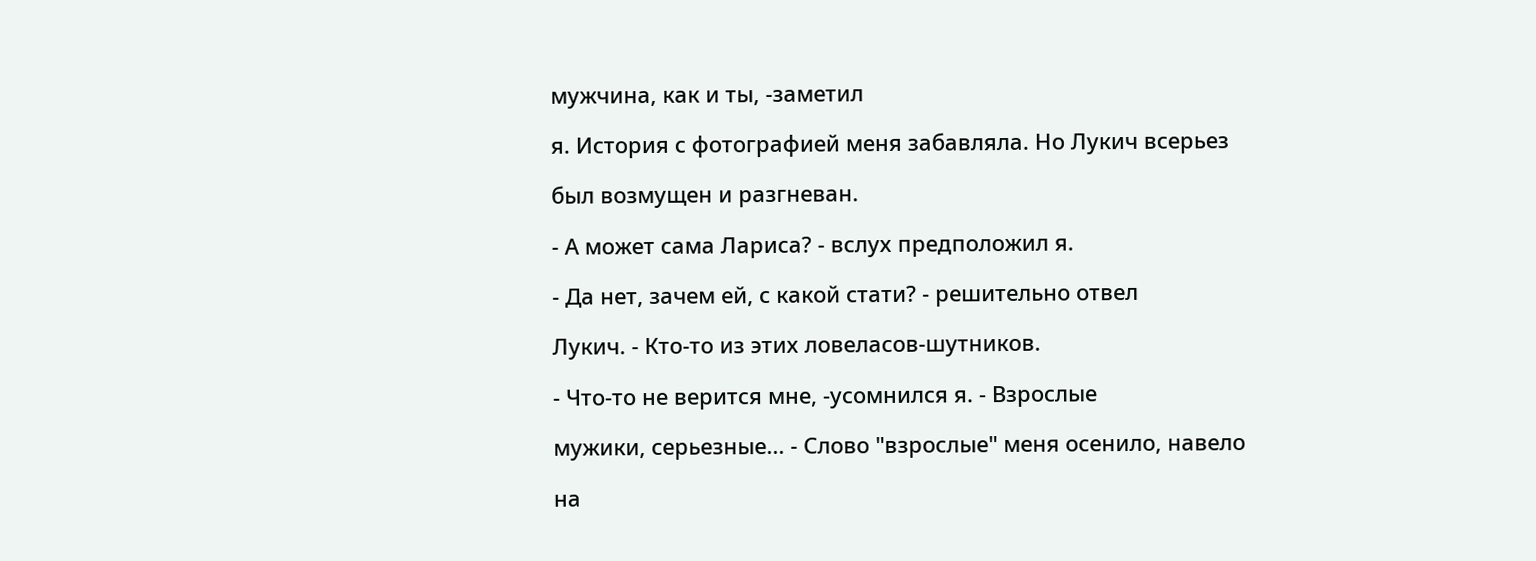мужчина, как и ты, -заметил

я. История с фотографией меня забавляла. Но Лукич всерьез

был возмущен и разгневан.

- А может сама Лариса? - вслух предположил я.

- Да нет, зачем ей, с какой стати? - решительно отвел

Лукич. - Кто-то из этих ловеласов-шутников.

- Что-то не верится мне, -усомнился я. - Взрослые

мужики, серьезные... - Слово "взрослые" меня осенило, навело

на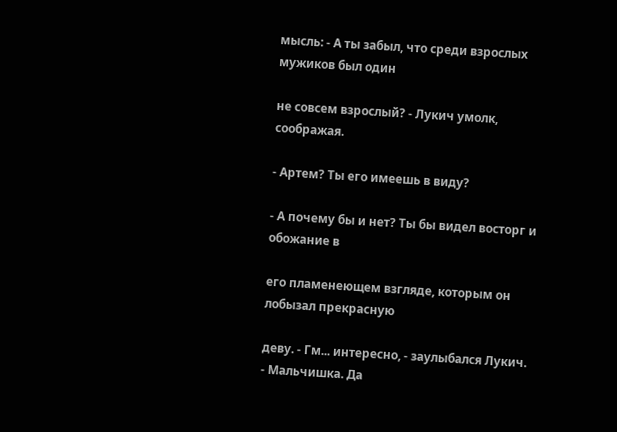мысль: - А ты забыл, что среди взрослых мужиков был один

не совсем взрослый? - Лукич умолк, соображая.

- Артем? Ты его имеешь в виду?

- А почему бы и нет? Ты бы видел восторг и обожание в

его пламенеющем взгляде, которым он лобызал прекрасную

деву. - Гм... интересно, - заулыбался Лукич. - Мальчишка. Да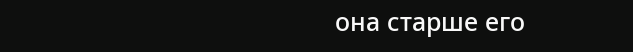она старше его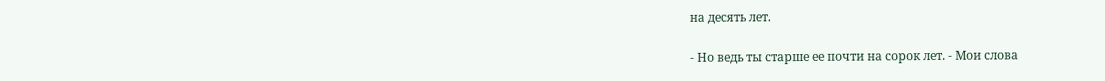на десять лет.

- Но ведь ты старше ее почти на сорок лет. - Мои слова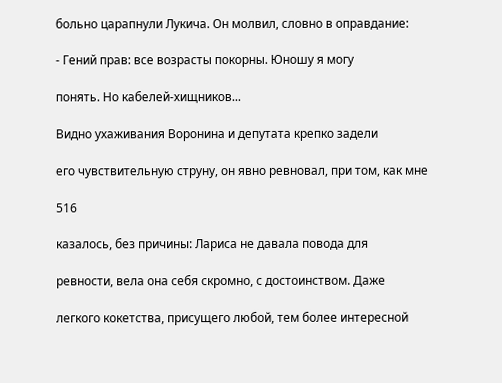больно царапнули Лукича. Он молвил, словно в оправдание:

- Гений прав: все возрасты покорны. Юношу я могу

понять. Но кабелей-хищников...

Видно ухаживания Воронина и депутата крепко задели

его чувствительную струну, он явно ревновал, при том, как мне

516

казалось, без причины: Лариса не давала повода для

ревности, вела она себя скромно, с достоинством. Даже

легкого кокетства, присущего любой, тем более интересной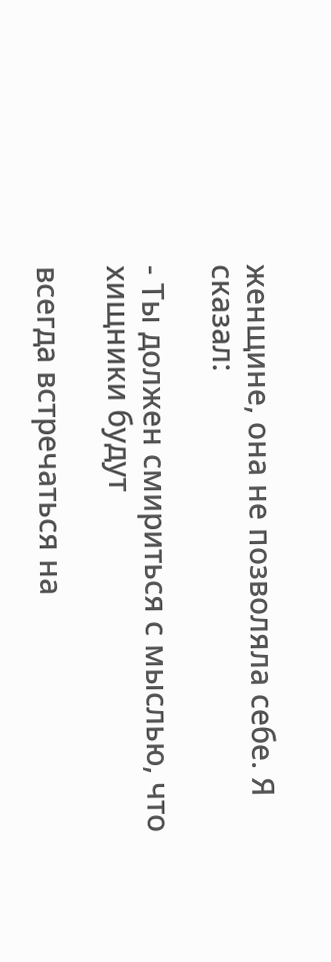женщине, она не позволяла себе. Я сказал:

- Ты должен смириться с мыслью, что хищники будут

всегда встречаться на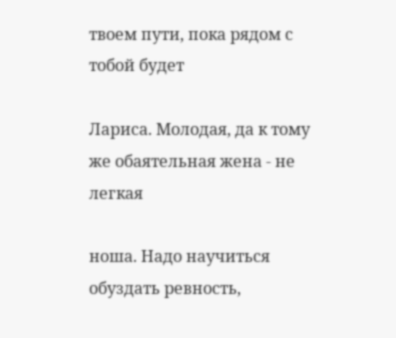твоем пути, пока рядом с тобой будет

Лариса. Молодая, да к тому же обаятельная жена - не легкая

ноша. Надо научиться обуздать ревность,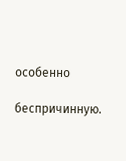особенно

беспричинную.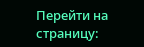Перейти на страницу: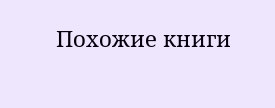Похожие книги